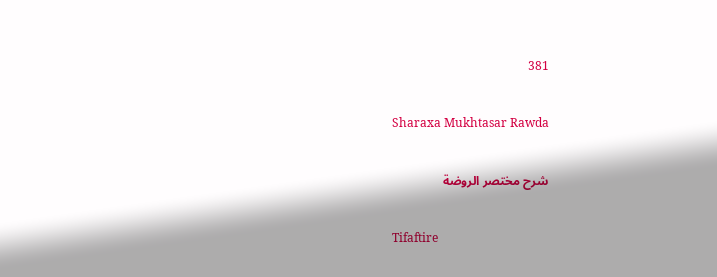381

Sharaxa Mukhtasar Rawda

شرح مختصر الروضة

Tifaftire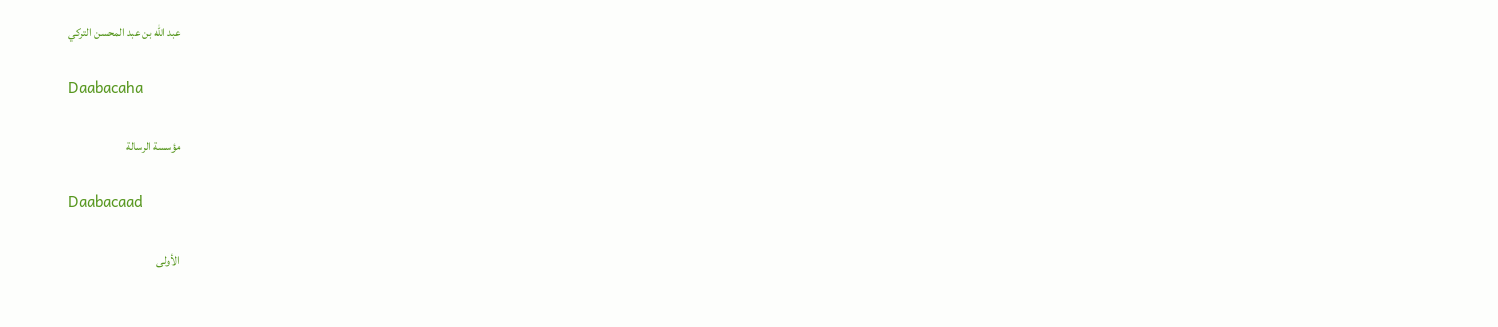عبد الله بن عبد المحسن التركي

Daabacaha

مؤسسة الرسالة

Daabacaad

الأولى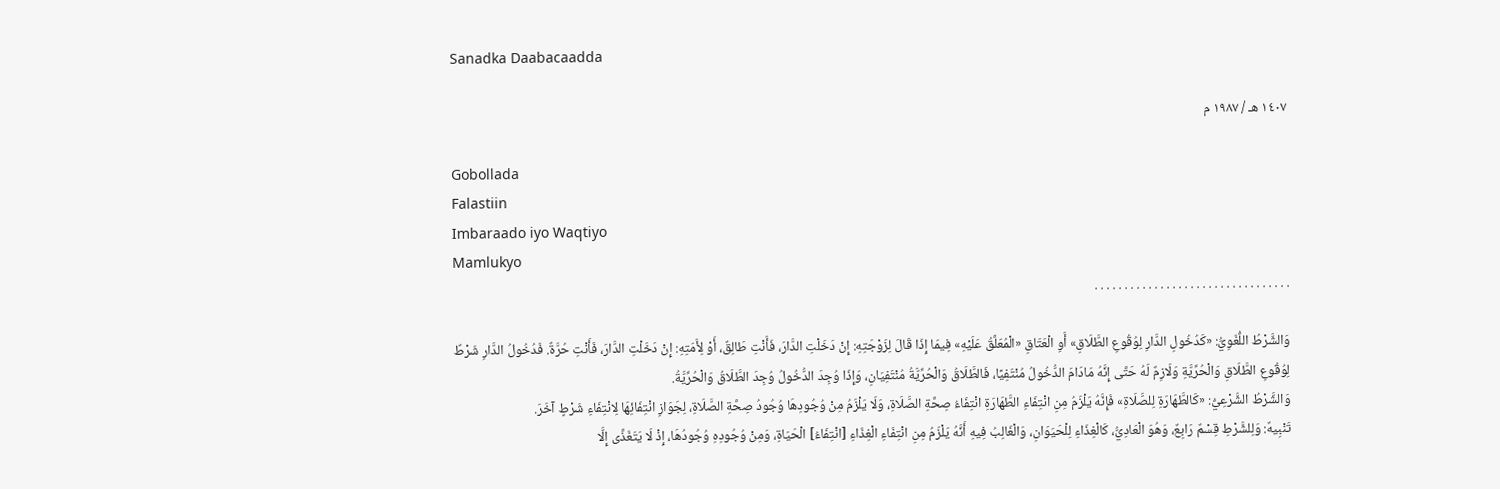Sanadka Daabacaadda

١٤٠٧ هـ / ١٩٨٧ م

Gobollada
Falastiin
Imbaraado iyo Waqtiyo
Mamlukyo
. . . . . . . . . . . . . . . . . . . . . . . . . . . . . . . . .

وَالشَّرْطُ اللُّغَوِيُّ: «كَدُخُولِ الدَّارِ لِوُقُوعِ الطَّلَاقِ» أَوِ الْعَتَاقِ «الْمُعَلَّقُ عَلَيْهِ» فِيمَا إِذَا قَالَ لِزَوْجَتِهِ: إِنْ دَخَلْتِ الدَّارَ، فَأَنْتِ طَالِقٌ، أَوْ لِأَمَتِهِ: إِنْ دَخَلْتِ الدَّارَ، فَأَنْتِ حُرَّةٌ. فَدُخُولُ الدَّارِ شَرْطٌ لِوُقُوعِ الطَّلَاقِ وَالْحُرِّيَّةِ وَلَازِمٌ لَهُ حَتَّى إِنَّهُ مَادَامَ الدُّخُولُ مُنْتَفِيًا، فَالطَّلَاقُ وَالْحُرِّيَّةُ مُنْتَفِيَانِ، وَإِذَا وُجِدَ الدُّخُولُ وُجِدَ الطَّلَاقُ وَالْحُرِّيَّةُ.
وَالشَّرْطُ الشَّرْعِيُّ: «كَالطَّهَارَةِ لِلصَّلَاةِ» فَإِنَّهُ يَلْزَمُ مِنِ انْتِفَاءِ الطَّهَارَةِ انْتِفَاءُ صِحَّةِ الصَّلَاةِ، وَلَا يَلْزَمُ مِنْ وُجُودِهَا وُجُودُ صِحَّةِ الصَّلَاةِ، لِجَوَازِ انْتِفَائِهَا لِانْتِفَاءِ شَرْطٍ آخَرَ.
تَنْبِيهٌ: وَلِلشَّرْطِ قِسْمٌ رَابِعٌ، وَهُوَ الْعَادِيُّ، كَالْغِذَاءِ لِلْحَيَوَانِ، وَالْغَالِبُ فِيهِ أَنَّهُ يَلْزَمُ مِنِ انْتِفَاءِ الْغِذَاءِ [انْتِفَاءُ] الْحَيَاةِ، وَمِنْ وُجُودِهِ وُجُودُهَا، إِذْ لَا يَتَغَذَّى إِلَّا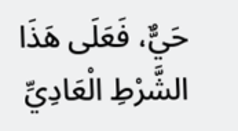حَيٌّ، فَعَلَى هَذَا الشَّرْطِ الْعَادِيِّ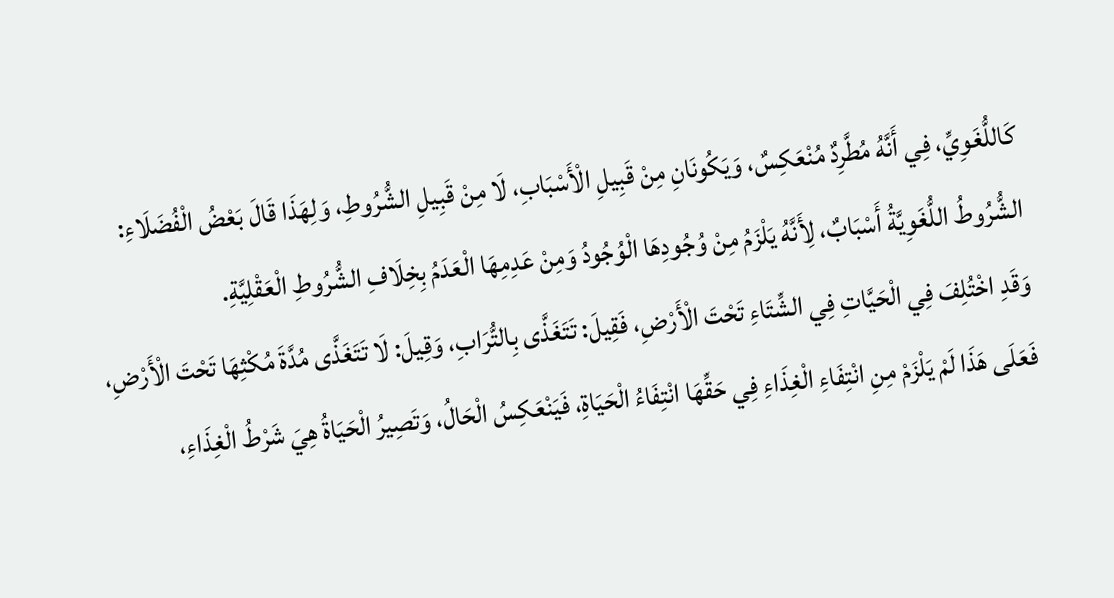كَاللُّغَوِيِّ، فِي أَنَّهُ مُطَّرِدٌ مُنْعَكِسٌ، وَيَكُونَانِ مِنْ قَبِيلِ الْأَسْبَابِ، لَا مِنْ قَبِيلِ الشُّرُوطِ، وَلِهَذَا قَالَ بَعْضُ الْفُضَلَاءِ: الشُّرُوطُ اللُّغَوِيَّةُ أَسْبَابٌ، لِأَنَّهُ يَلْزَمُ مِنْ وُجُودِهَا الْوُجُودُ وَمِنْ عَدِمِهَا الْعَدَمُ بِخِلَافِ الشُّرُوطِ الْعَقْلِيَّةِ.
وَقَدِ اخْتُلِفَ فِي الْحَيَّاتِ فِي الشِّتَاءِ تَحْتَ الْأَرْضِ، فَقِيلَ: تَتَغَذَّى بِالتُّرَابِ، وَقِيلَ: لَا تَتَغَذَّى مُدَّةَ مُكْثِهَا تَحْتَ الْأَرْضِ، فَعَلَى هَذَا لَمْ يَلْزَمْ مِنِ انْتِفَاءِ الْغِذَاءِ فِي حَقِّهَا انْتِفَاءُ الْحَيَاةِ، فَيَنْعَكِسُ الْحَالُ، وَتَصِيرُ الْحَيَاةُ هِيَ شَرْطُ الْغِذَاءِ،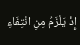إِذْ يَلْزَمُ مِنِ انْتِفَاءِ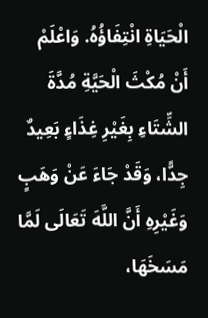الْحَيَاةِ انْتِفَاؤُهُ. وَاعْلَمْ أَنْ مُكْثَ الْحَيَّةِ مُدَّةَ الشِّتَاءِ بِغَيْرِ غِذَاءٍ بَعِيدٌ جِدًّا، وَقَدْ جَاءَ عَنْ وَهَبٍ وَغَيْرِهِ أَنَّ اللَّهَ تَعَالَى لَمَّا مَسَخَهَا،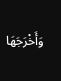وَأَخْرَجَهَا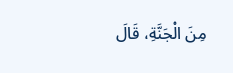مِنَ الْجَنَّةِ، قَالَ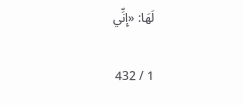لَهَا: «إِنِّي

1 / 432